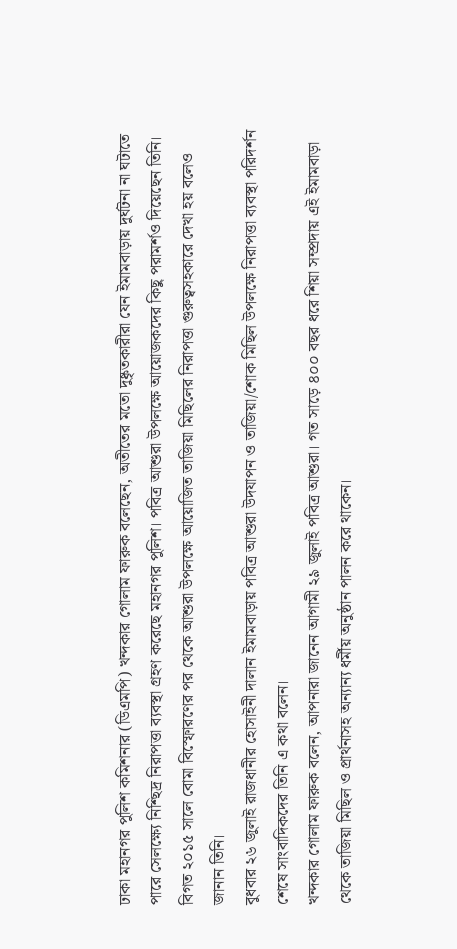ঢাকা মহানগর পুলিশ কমিশনার (ডিএমপি) খন্দকার গোলাম ফারুক বলেছেন, অতীতের মতো দুষ্কৃতকারীরা যেন ইমামবাড়ায় দুর্ঘটনা না ঘটাতে পারে সেলক্ষ্যে নিশ্ছিদ্র নিরাপত্তা ব্যবস্থা গ্রহণ করেছে মহানগর পুলিশ। পবিত্র আশুরা উপলক্ষে আয়োজকদের কিছু পরামর্শও দিয়েছেন তিনি।
বিগত ২০১৫ সালে বোমা বিস্ফোরণের পর থেকে আশুরা উপলক্ষে আয়োজিত তাজিয়া মিছিলের নিরাপত্তা গুরুত্বসহকারে দেখা হয় বলেও জানান তিনি।
বুধবার ২৬ জুলাই রাজধানীর হোসাইনী দালান ইমামবাড়ায় পবিত্র আশুরা উদযাপন ও তাজিয়া/শোক মিছিল উপলক্ষে নিরাপত্তা ব্যবস্থা পরিদর্শন শেষে সাংবাদিকদের তিনি এ কথা বলেন।
খন্দকার গোলাম ফারুক বলেন, আপনারা জানেন আগামী ২৯ জুলাই পবিত্র আশুরা। গত সাড়ে ৪০০ বছর ধরে শিয়া সম্প্রদায় এই ইমামবাড়া থেকে তাজিয়া মিছিল ও প্রার্থনাসহ অন্যান্য ধর্মীয় অনুষ্ঠান পালন করে থাকেন।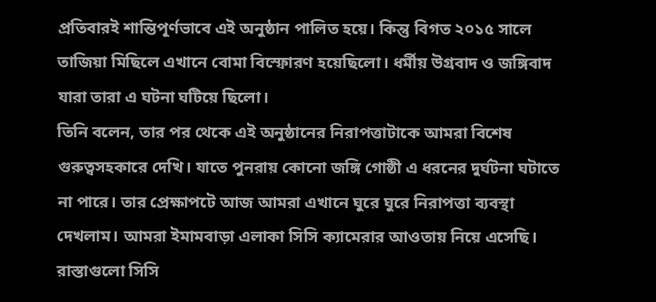প্রতিবারই শান্তিপূর্ণভাবে এই অনুষ্ঠান পালিত হয়ে। কিন্তু বিগত ২০১৫ সালে তাজিয়া মিছিলে এখানে বোমা বিস্ফোরণ হয়েছিলো। ধর্মীয় উগ্রবাদ ও জঙ্গিবাদ যারা তারা এ ঘটনা ঘটিয়ে ছিলো।
তিনি বলেন, তার পর থেকে এই অনুষ্ঠানের নিরাপত্তাটাকে আমরা বিশেষ গুরুত্বসহকারে দেখি। যাতে পুনরায় কোনো জঙ্গি গোষ্ঠী এ ধরনের দুর্ঘটনা ঘটাতে না পারে। তার প্রেক্ষাপটে আজ আমরা এখানে ঘুরে ঘুরে নিরাপত্তা ব্যবস্থা দেখলাম। আমরা ইমামবাড়া এলাকা সিসি ক্যামেরার আওতায় নিয়ে এসেছি। রাস্তাগুলো সিসি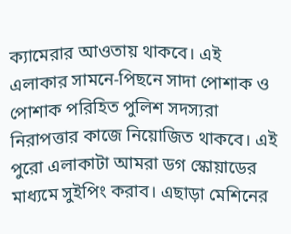ক্যামেরার আওতায় থাকবে। এই এলাকার সামনে-পিছনে সাদা পোশাক ও পোশাক পরিহিত পুলিশ সদস্যরা নিরাপত্তার কাজে নিয়োজিত থাকবে। এই পুরো এলাকাটা আমরা ডগ স্কোয়াডের মাধ্যমে সুইপিং করাব। এছাড়া মেশিনের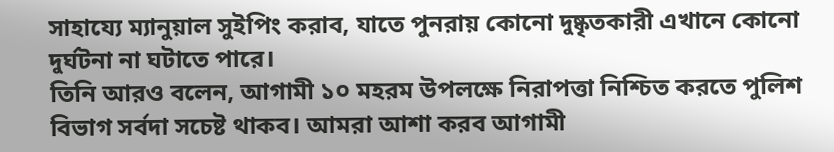সাহায্যে ম্যানুয়াল সুইপিং করাব, যাতে পুনরায় কোনো দুষ্কৃতকারী এখানে কোনো দুর্ঘটনা না ঘটাতে পারে।
তিনি আরও বলেন, আগামী ১০ মহরম উপলক্ষে নিরাপত্তা নিশ্চিত করতে পুলিশ বিভাগ সর্বদা সচেষ্ট থাকব। আমরা আশা করব আগামী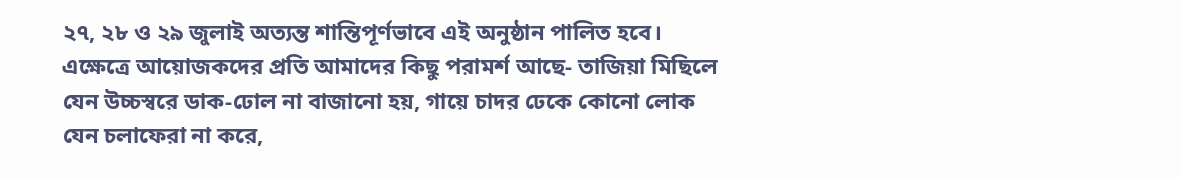২৭, ২৮ ও ২৯ জুলাই অত্যন্ত শান্তিপূর্ণভাবে এই অনুষ্ঠান পালিত হবে। এক্ষেত্রে আয়োজকদের প্রতি আমাদের কিছু পরামর্শ আছে- তাজিয়া মিছিলে যেন উচ্চস্বরে ডাক-ঢোল না বাজানো হয়, গায়ে চাদর ঢেকে কোনো লোক যেন চলাফেরা না করে,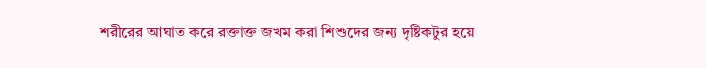শরীরের আঘাত করে রক্তাক্ত জখম করা শিশুদের জন্য দৃষ্টিকটুর হয়ে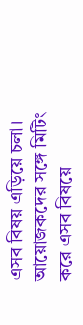এসব বিষয় এড়িয়ে চলা। আয়োজকদের সঙ্গে মিটিং করে এসব বিষয়ে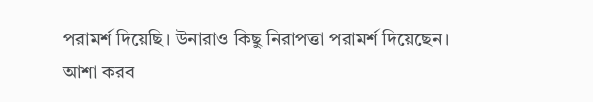পরামর্শ দিয়েছি। উনারাও কিছু নিরাপত্তা পরামর্শ দিয়েছেন। আশা করব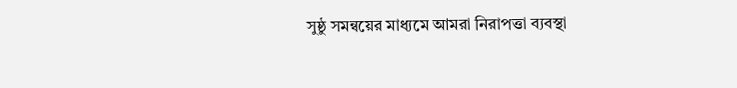সুষ্ঠু সমন্বয়ের মাধ্যমে আমরা নিরাপত্তা ব্যবস্থা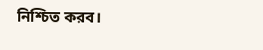নিশ্চিত করব।